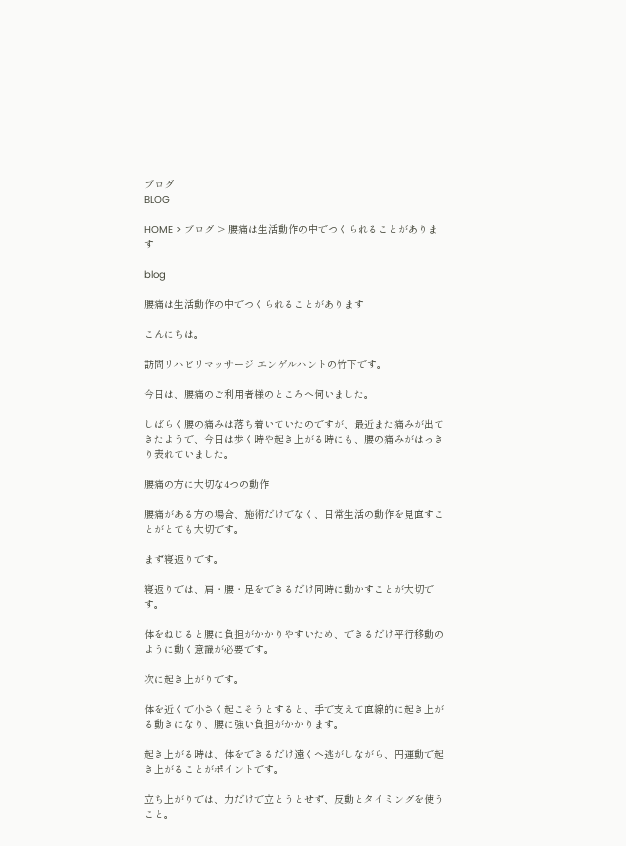ブログ
BLOG

HOME > ブログ > 腰痛は生活動作の中でつくられることがあります

blog

腰痛は生活動作の中でつくられることがあります

こんにちは。

訪問リハビリマッサージ エンゲルハントの竹下です。

今日は、腰痛のご利用者様のところへ伺いました。

しばらく腰の痛みは落ち着いていたのですが、最近また痛みが出てきたようで、今日は歩く時や起き上がる時にも、腰の痛みがはっきり表れていました。

腰痛の方に大切な4つの動作

腰痛がある方の場合、施術だけでなく、日常生活の動作を見直すことがとても大切です。

まず寝返りです。

寝返りでは、肩・腰・足をできるだけ同時に動かすことが大切です。

体をねじると腰に負担がかかりやすいため、できるだけ平行移動のように動く意識が必要です。

次に起き上がりです。

体を近くで小さく起こそうとすると、手で支えて直線的に起き上がる動きになり、腰に強い負担がかかります。

起き上がる時は、体をできるだけ遠くへ逃がしながら、円運動で起き上がることがポイントです。

立ち上がりでは、力だけで立とうとせず、反動とタイミングを使うこと。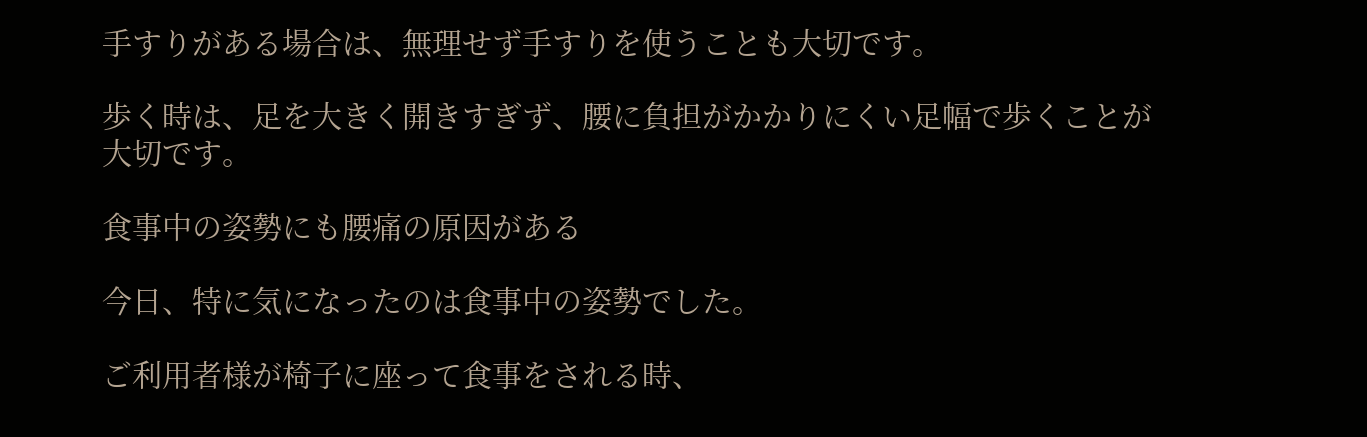手すりがある場合は、無理せず手すりを使うことも大切です。

歩く時は、足を大きく開きすぎず、腰に負担がかかりにくい足幅で歩くことが大切です。

食事中の姿勢にも腰痛の原因がある

今日、特に気になったのは食事中の姿勢でした。

ご利用者様が椅子に座って食事をされる時、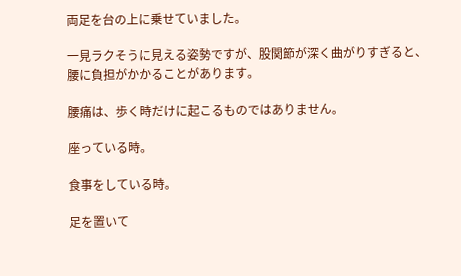両足を台の上に乗せていました。

一見ラクそうに見える姿勢ですが、股関節が深く曲がりすぎると、腰に負担がかかることがあります。

腰痛は、歩く時だけに起こるものではありません。

座っている時。

食事をしている時。

足を置いて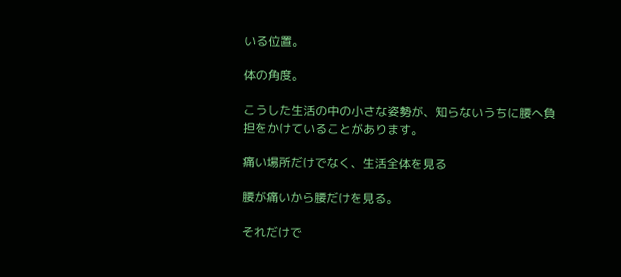いる位置。

体の角度。

こうした生活の中の小さな姿勢が、知らないうちに腰へ負担をかけていることがあります。

痛い場所だけでなく、生活全体を見る

腰が痛いから腰だけを見る。

それだけで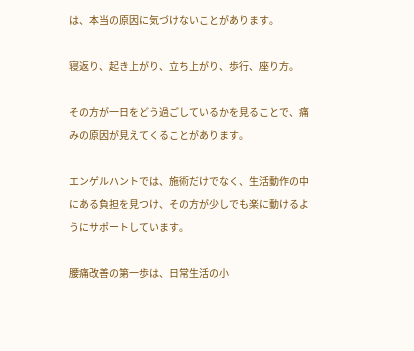は、本当の原因に気づけないことがあります。

寝返り、起き上がり、立ち上がり、歩行、座り方。

その方が一日をどう過ごしているかを見ることで、痛みの原因が見えてくることがあります。

エンゲルハントでは、施術だけでなく、生活動作の中にある負担を見つけ、その方が少しでも楽に動けるようにサポートしています。

腰痛改善の第一歩は、日常生活の小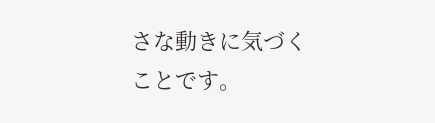さな動きに気づくことです。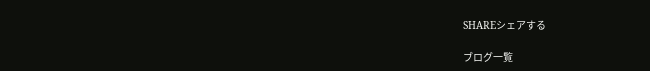SHAREシェアする

ブログ一覧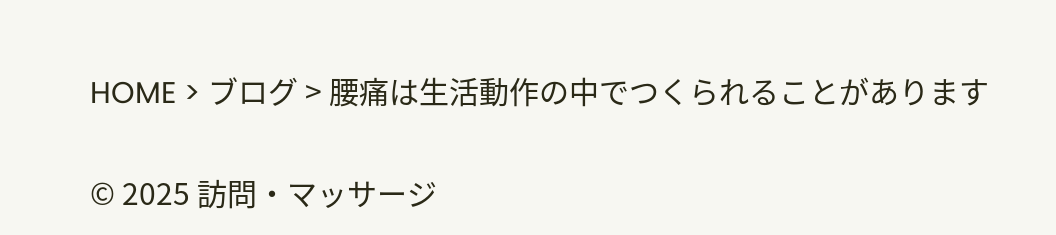HOME > ブログ > 腰痛は生活動作の中でつくられることがあります

© 2025 訪問・マッサージ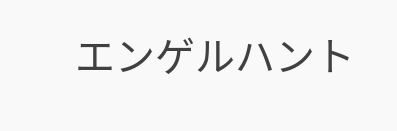エンゲルハント